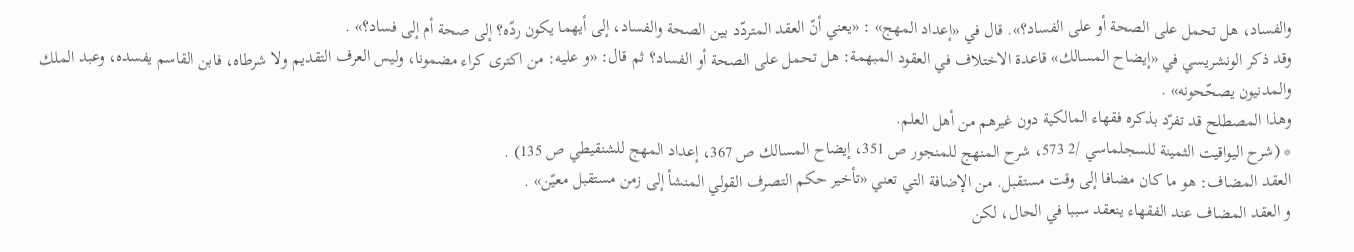والفساد، هل تحمل على الصحة أو على الفساد؟». قال في «إعداد المهج» : «يعني أنّ العقد المتردّد بين الصحة والفساد، إلى أيهما يكون ردّه؟ إلى صحة أم إلى فساد؟» .
وقد ذكر الونشريسي في «إيضاح المسالك» قاعدة الاختلاف في العقود المبهمة: هل تحمل على الصحة أو الفساد؟ ثم قال: «و عليه: من اكترى كراء مضمونا، وليس العرف التقديم ولا شرطاه، فابن القاسم يفسده، وعبد الملك والمدنيون يصحّحونه» .
وهذا المصطلح قد تفرّد بذكره فقهاء المالكية دون غيرهم من أهل العلم.
* (شرح اليواقيت الثمينة للسجلماسي /2 573، شرح المنهج للمنجور ص 351، إيضاح المسالك ص 367، إعداد المهج للشنقيطي ص 135) .
العقد المضاف: هو ما كان مضافا إلى وقت مستقبل. من الإضافة التي تعني «تأخير حكم التصرف القولي المنشأ إلى زمن مستقبل معيّن» .
و العقد المضاف عند الفقهاء ينعقد سببا في الحال، لكن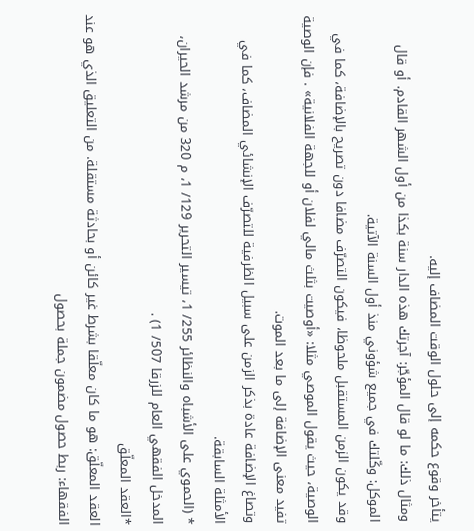يتأخر وقوع حكمه إلى حلول الوقت المضاف إليه.
ومثال ذلك: ما لو قال المؤجّر: آجرتك هذه الدار سنة بكذا من أول الشهر القادم. أو قال الموكل: وكّلتك في جميع شؤوني منذ أول السنة الآتية.
وقد يكون الزمن المستقبل ملحوظا، فيكون التصرّف مضافا دون تصريح بالإضافة، كما في الوصية، حيث يقول الموصي مثلا: «أوصيت بثلث مالي لفلان أو للجهة الفلانية» . فإن الوصية تفيد معنى الإضافة إلى ما بعد الموت.
وتصاغ الإضافة عادة بذكر الزمن على سبيل الظرفية للتصرّف الإنشائي المضاف، كما في الأمثلة السابقة.
* (الحموي على الأشباه والنظائر 255/ 1، تيسير التحرير 129/ 1، م 320 من مرشد الحيران، المدخل الفقهي العام للزرقا 507/ 1) .
*العقد المعلّق
العقد المعلّق: هو ما كان معلّقا بشرط غير كائن أو بحادثة مستقلة. من التعليق الذي هو عند الفقهاء: ربط حصول مضمون جملة بحصول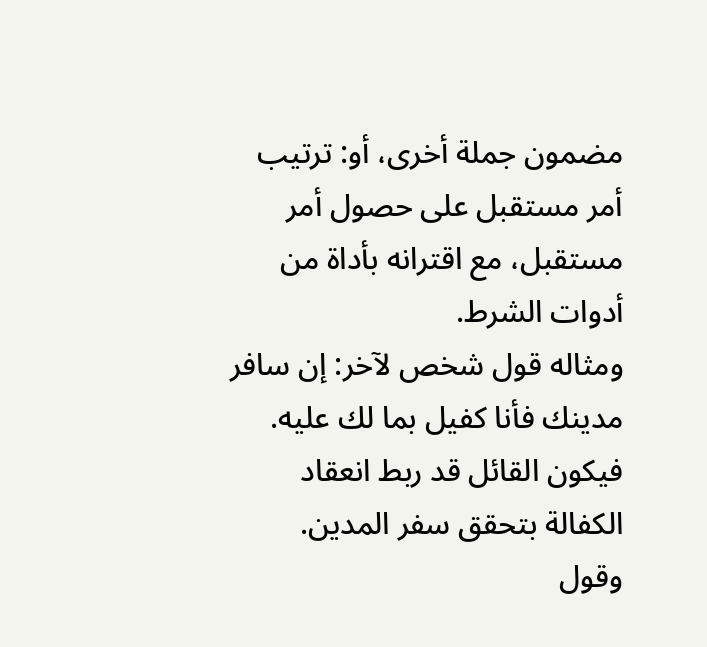مضمون جملة أخرى، أو: ترتيب أمر مستقبل على حصول أمر مستقبل، مع اقترانه بأداة من أدوات الشرط.
ومثاله قول شخص لآخر: إن سافر مدينك فأنا كفيل بما لك عليه. فيكون القائل قد ربط انعقاد الكفالة بتحقق سفر المدين.
وقول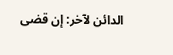الدائن لآخر: إن قضى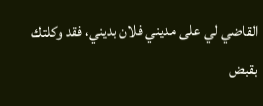القاضي لي على مديني فلان بديني، فقد وكلتك بقبض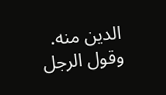الدين منه.
وقول الرجل